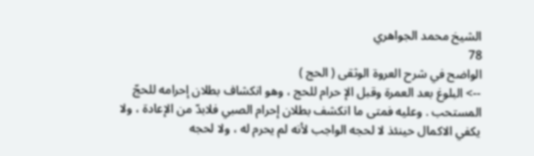الشيخ محمد الجواهري
78
الواضح في شرح العروة الوثقى ( الحج )
--> البلوغ بعد العمرة وقبل الإ حرام للحج ، وهو انكشاف بطلان إحرامه للحجّ المستحب . وعليه فمتى ما انكشف بطلان إحرام الصبي فلابدّ من الإعادة ، ولا يكفي الاكمال حينئذ لا لحجه الواجب لأنه لم يحرم له ، ولا لحجه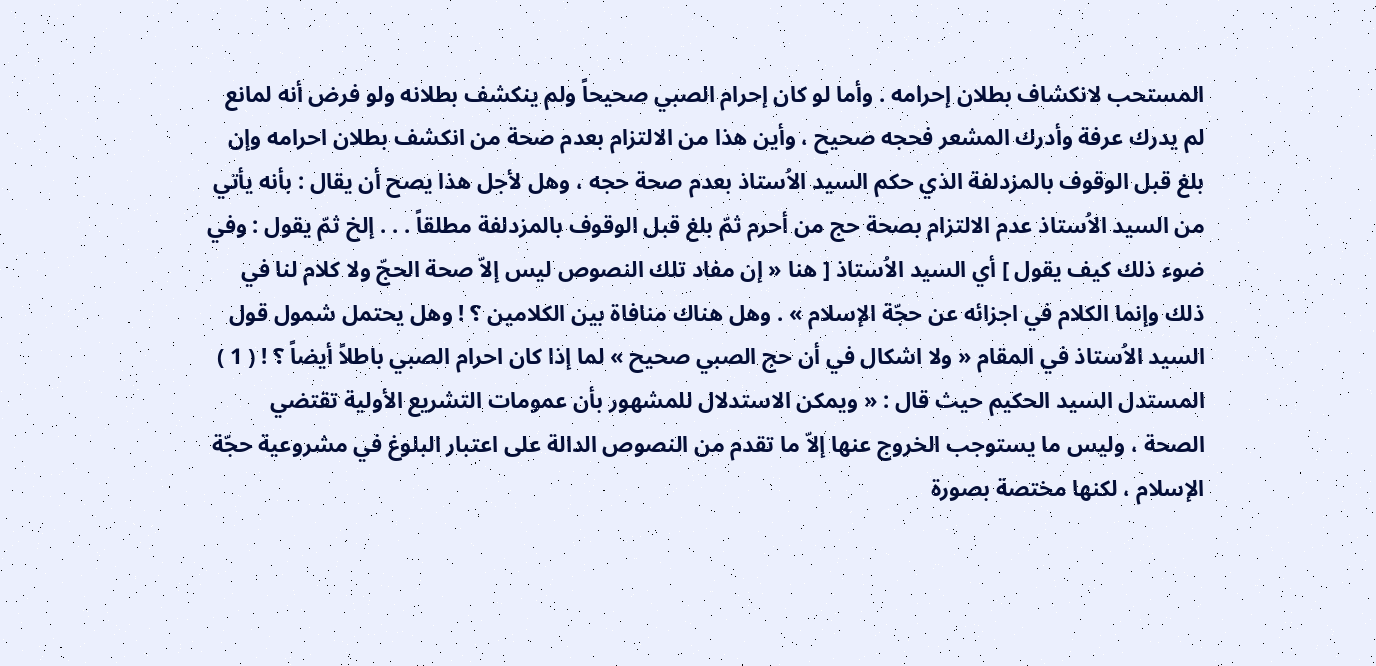المستحب لانكشاف بطلان إحرامه . وأما لو كان إحرام الصبي صحيحاً ولم ينكشف بطلانه ولو فرض أنه لمانع لم يدرك عرفة وأدرك المشعر فحجه صحيح ، وأين هذا من الالتزام بعدم صحة من انكشف بطلان احرامه وإن بلغ قبل الوقوف بالمزدلفة الذي حكم السيد الاُستاذ بعدم صحة حجه ، وهل لأجل هذا يصح أن يقال : بأنه يأتي من السيد الاُستاذ عدم الالتزام بصحة حج من أحرم ثمّ بلغ قبل الوقوف بالمزدلفة مطلقاً . . . إلخ ثمّ يقول : وفي ضوء ذلك كيف يقول ] أي السيد الاُستاذ [ هنا « إن مفاد تلك النصوص ليس إلاّ صحة الحجّ ولا كلام لنا في ذلك وإنما الكلام في اجزائه عن حجّة الإسلام » . وهل هناك منافاة بين الكلامين ؟ ! وهل يحتمل شمول قول السيد الاُستاذ في المقام « ولا اشكال في أن حج الصبي صحيح » لما إذا كان احرام الصبي باطلاً أيضاً ؟ ! ( 1 ) المستدل السيد الحكيم حيث قال : « ويمكن الاستدلال للمشهور بأن عمومات التشريع الأولية تقتضي الصحة ، وليس ما يستوجب الخروج عنها إلاّ ما تقدم من النصوص الدالة على اعتبار البلوغ في مشروعية حجّة الإسلام ، لكنها مختصة بصورة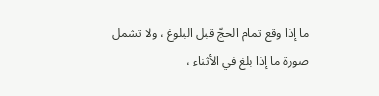ما إذا وقع تمام الحجّ قبل البلوغ ، ولا تشمل صورة ما إذا بلغ في الأثناء ،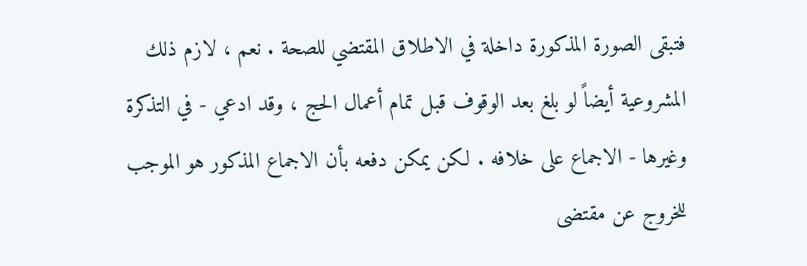فتبقى الصورة المذكورة داخلة في الاطلاق المقتضي للصحة . نعم ، لازم ذلك المشروعية أيضاً لو بلغ بعد الوقوف قبل تمام أعمال الحج ، وقد ادعي - في التذكرة وغيرها - الاجماع على خلافه . لكن يمكن دفعه بأن الاجماع المذكور هو الموجب للخروج عن مقتضى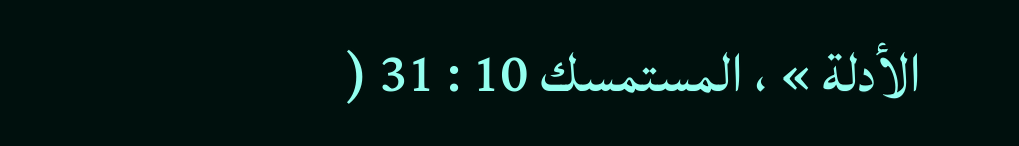الأدلة » ، المستمسك 10 : 31 (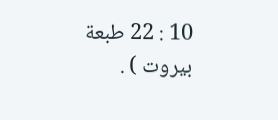10 : 22 طبعة بيروت ) .